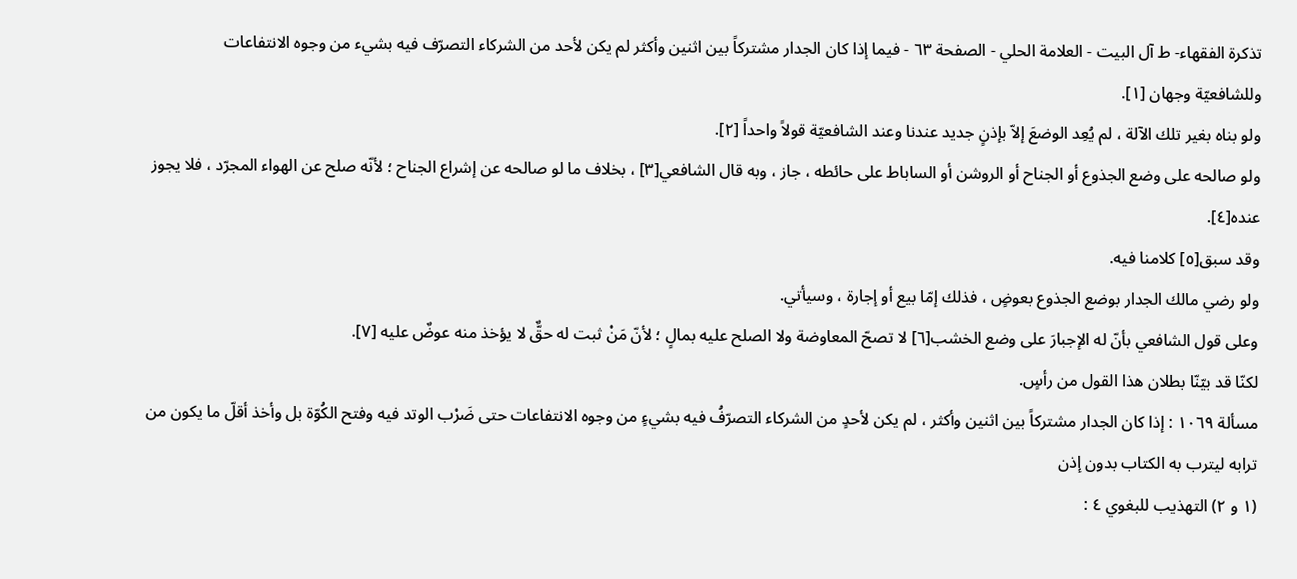تذكرة الفقهاء- ط آل البيت - العلامة الحلي - الصفحة ٦٣ - فيما إذا كان الجدار مشتركاً بين اثنين وأكثر لم يكن لأحد من الشركاء التصرّف فيه بشيء من وجوه الانتفاعات
وللشافعيّة وجهان [١].
ولو بناه بغير تلك الآلة ، لم يُعِد الوضعَ إلاّ بإذنٍ جديد عندنا وعند الشافعيّة قولاً واحداً [٢].
ولو صالحه على وضع الجذوع أو الجناح أو الروشن أو الساباط على حائطه ، جاز ، وبه قال الشافعي[٣] ، بخلاف ما لو صالحه عن إشراع الجناح ؛ لأنّه صلح عن الهواء المجرّد ، فلا يجوز عنده[٤].
وقد سبق[٥] كلامنا فيه.
ولو رضي مالك الجدار بوضع الجذوع بعوضٍ ، فذلك إمّا بيع أو إجارة ، وسيأتي.
وعلى قول الشافعي بأنّ له الإجبارَ على وضع الخشب[٦] لا تصحّ المعاوضة ولا الصلح عليه بمالٍ ؛ لأنّ مَنْ ثبت له حقٌّ لا يؤخذ منه عوضٌ عليه [٧].
لكنّا قد بيّنّا بطلان هذا القول من رأسٍ.
مسألة ١٠٦٩ : إذا كان الجدار مشتركاً بين اثنين وأكثر ، لم يكن لأحدٍ من الشركاء التصرّفُ فيه بشيءٍ من وجوه الانتفاعات حتى ضَرْب الوتد فيه وفتح الكُوّة بل وأخذ أقلّ ما يكون من ترابه ليترب به الكتاب بدون إذن
(١ و ٢) التهذيب للبغوي ٤ :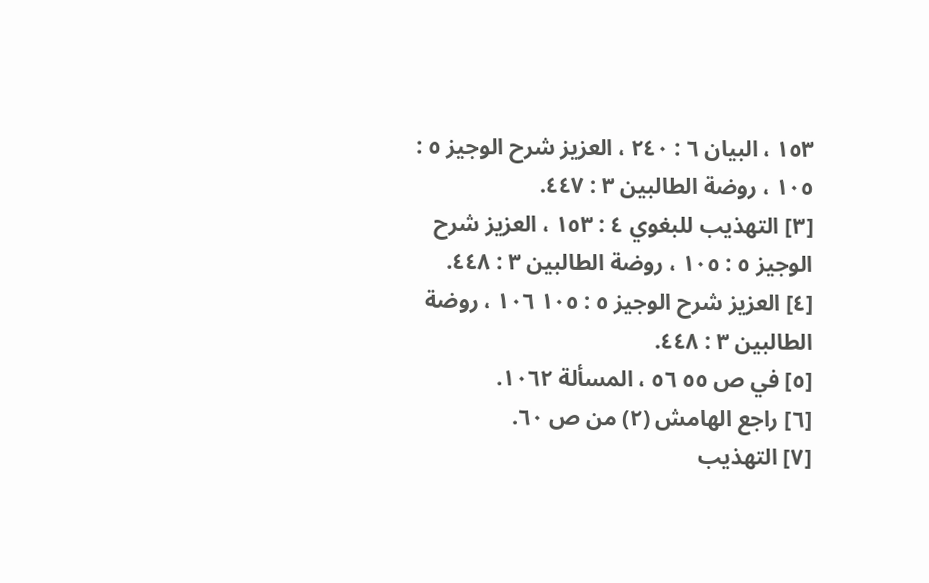١٥٣ ، البيان ٦ : ٢٤٠ ، العزيز شرح الوجيز ٥ : ١٠٥ ، روضة الطالبين ٣ : ٤٤٧.
[٣] التهذيب للبغوي ٤ : ١٥٣ ، العزيز شرح الوجيز ٥ : ١٠٥ ، روضة الطالبين ٣ : ٤٤٨.
[٤] العزيز شرح الوجيز ٥ : ١٠٥ ١٠٦ ، روضة الطالبين ٣ : ٤٤٨.
[٥] في ص ٥٥ ٥٦ ، المسألة ١٠٦٢.
[٦] راجع الهامش (٢) من ص ٦٠.
[٧] التهذيب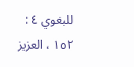للبغوي ٤ : ١٥٢ ، العزيز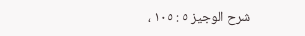شرح الوجيز ٥ : ١٠٥ ،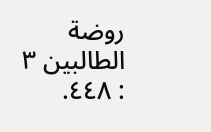روضة الطالبين ٣ : ٤٤٨.